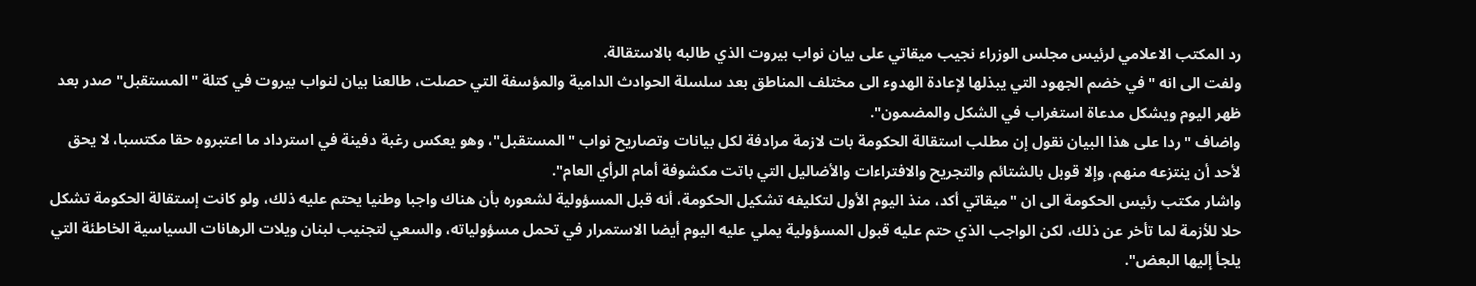رد المكتب الاعلامي لرئيس مجلس الوزراء نجيب ميقاتي على بيان نواب بيروت الذي طالبه بالاستقالة.
ولفت الى انه "في خضم الجهود التي يبذلها لإعادة الهدوء الى مختلف المناطق بعد سلسلة الحوادث الدامية والمؤسفة التي حصلت، طالعنا بيان لنواب بيروت في كتلة "المستقبل" صدر بعد ظهر اليوم ويشكل مدعاة استغراب في الشكل والمضمون".
واضاف "ردا على هذا البيان نقول إن مطلب استقالة الحكومة بات لازمة مرادفة لكل بيانات وتصاريح نواب "المستقبل"، وهو يعكس رغبة دفينة في استرداد ما اعتبروه حقا مكتسبا، لا يحق لأحد أن ينتزعه منهم، وإلا قوبل بالشتائم والتجريح والافتراءات والأضاليل التي باتت مكشوفة أمام الرأي العام".
واشار مكتب رئيس الحكومة الى ان "ميقاتي أكد، منذ اليوم الأول لتكليفه تشكيل الحكومة، أنه قبل المسؤولية لشعوره بأن هناك واجبا وطنيا يحتم عليه ذلك، ولو كانت إستقالة الحكومة تشكل حلا للأزمة لما تأخر عن ذلك، لكن الواجب الذي حتم عليه قبول المسؤولية يملي عليه اليوم أيضا الاستمرار في تحمل مسؤولياته، والسعي لتجنيب لبنان ويلات الرهانات السياسية الخاطئة التي يلجأ إليها البعض".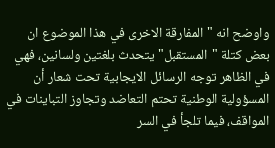واوضح انه "المفارقة الاخرى في هذا الموضوع ان بعض كتلة "المستقبل" يتحدث بلغتين ولسانين، فهي في الظاهر توجه الرسائل الايجابية تحت شعار أن المسؤولية الوطنية تحتم التعاضد وتجاوز التباينات في المواقف، فيما تلجأ في السر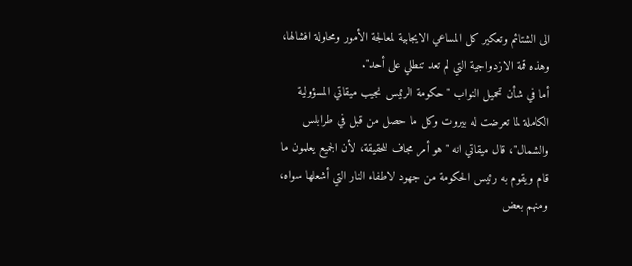الى الشتائم وتعكير كل المساعي الايجابية لمعالجة الأمور ومحاولة افشالها، وهذه قمة الازدواجية التي لم تعد تنطلي على أحد".
أما في شأن تحميل النواب "حكومة الرئيس نجيب ميقاتي المسؤولية الكاملة لما تعرضت له بيروت وكل ما حصل من قبل في طرابلس والشمال"، قال ميقاتي انه "هو أمر مجاف للحقيقة، لأن الجميع يعلمون ما قام ويقوم به رئيس الحكومة من جهود لاطفاء النار التي أشعلها سواه، ومنهم بعض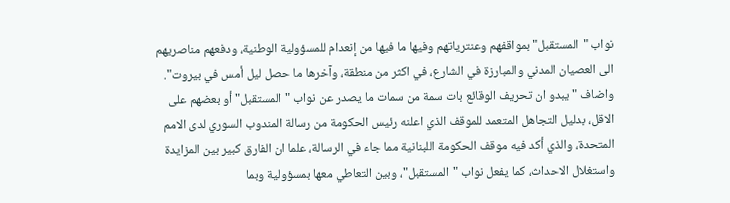نواب "المستقبل" بمواقفهم وعنترياتهم وفيها ما فيها من إنعدام للمسؤولية الوطنية، ودفعهم مناصريهم الى العصيان المدني والمبارزة في الشارع، في اكثر من منطقة، وآخرها ما حصل ليل أمس في بيروت".
واضاف "يبدو ان تحريف الوقائع بات سمة من سمات ما يصدر عن نواب "المستقبل" أو بعضهم على الاقل، بدليل التجاهل المتعمد للموقف الذي اعلنه رئيس الحكومة من رسالة المندوب السوري لدى الامم المتحدة، والذي أكد فيه موقف الحكومة اللبنانية مما جاء في الرسالة، علما ان الفارق كبير بين المزايدة واستغلال الاحداث، كما يفعل نواب "المستقبل"، وبين التعاطي معها بمسؤولية وبما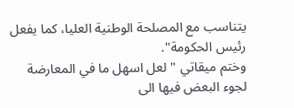يتناسب مع المصلحة الوطنية العليا، كما يفعل رئيس الحكومة".
وختم ميقاتي "لعل اسهل ما في المعارضة لجوء البعض فيها الى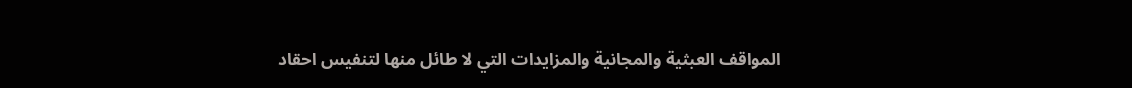المواقف العبثية والمجانية والمزايدات التي لا طائل منها لتنفيس احقاد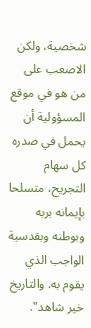شخصية، ولكن الاصعب على من هو في موقع المسؤولية أن يحمل في صدره كل سهام التجريح، متسلحا بإيمانه بربه وبوطنه وبقدسية الواجب الذي يقوم به. والتاريخ خير شاهد".